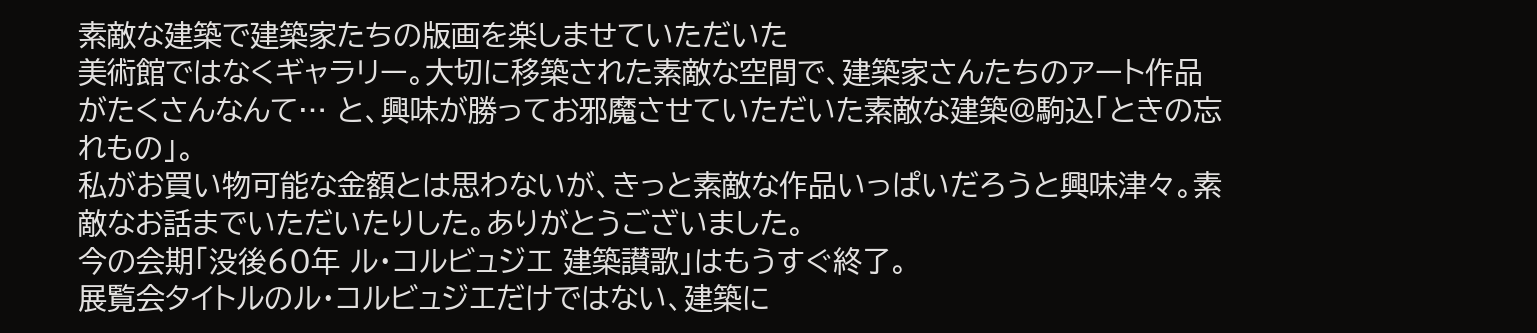素敵な建築で建築家たちの版画を楽しませていただいた
美術館ではなくギャラリー。大切に移築された素敵な空間で、建築家さんたちのアート作品がたくさんなんて… と、興味が勝ってお邪魔させていただいた素敵な建築@駒込「ときの忘れもの」。
私がお買い物可能な金額とは思わないが、きっと素敵な作品いっぱいだろうと興味津々。素敵なお話までいただいたりした。ありがとうございました。
今の会期「没後60年 ル・コルビュジエ 建築讃歌」はもうすぐ終了。
展覧会タイトルのル・コルビュジエだけではない、建築に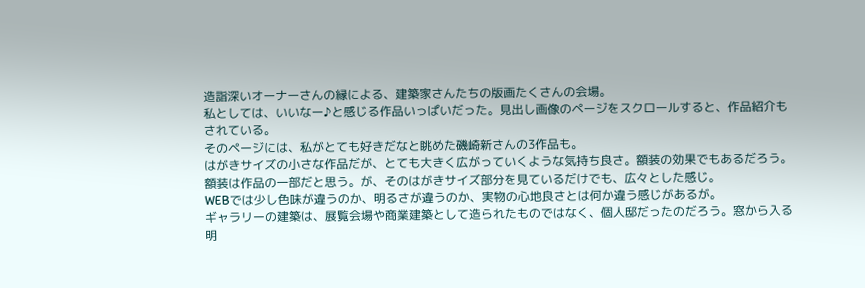造詣深いオーナーさんの縁による、建築家さんたちの版画たくさんの会場。
私としては、いいなー♪と感じる作品いっぱいだった。見出し画像のページをスクロールすると、作品紹介もされている。
そのページには、私がとても好きだなと眺めた磯崎新さんの3作品も。
はがきサイズの小さな作品だが、とても大きく広がっていくような気持ち良さ。額装の効果でもあるだろう。額装は作品の一部だと思う。が、そのはがきサイズ部分を見ているだけでも、広々とした感じ。
WEBでは少し色味が違うのか、明るさが違うのか、実物の心地良さとは何か違う感じがあるが。
ギャラリーの建築は、展覧会場や商業建築として造られたものではなく、個人邸だったのだろう。窓から入る明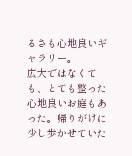るさも心地良いギャラリー。
広大ではなくても、とても整った心地良いお庭もあった。帰りがけに少し歩かせていた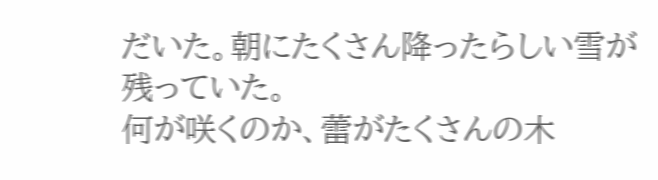だいた。朝にたくさん降ったらしい雪が残っていた。
何が咲くのか、蕾がたくさんの木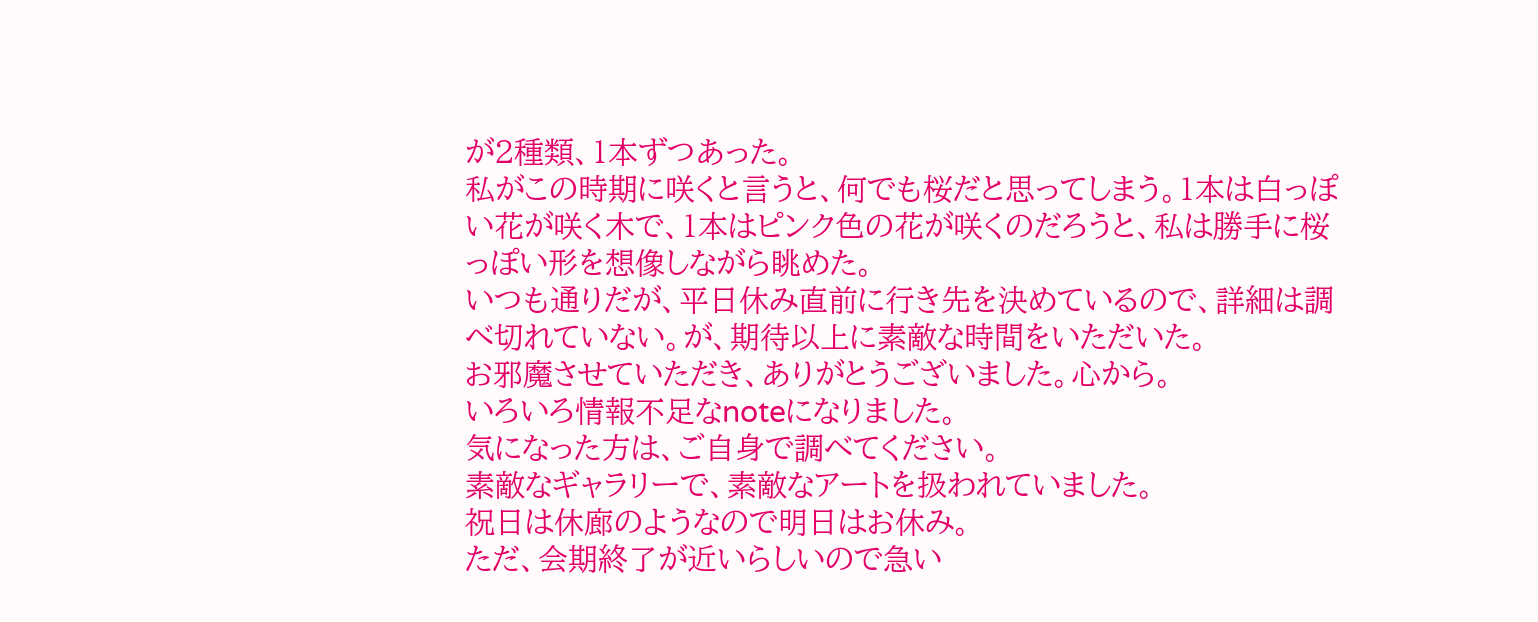が2種類、1本ずつあった。
私がこの時期に咲くと言うと、何でも桜だと思ってしまう。1本は白っぽい花が咲く木で、1本はピンク色の花が咲くのだろうと、私は勝手に桜っぽい形を想像しながら眺めた。
いつも通りだが、平日休み直前に行き先を決めているので、詳細は調べ切れていない。が、期待以上に素敵な時間をいただいた。
お邪魔させていただき、ありがとうございました。心から。
いろいろ情報不足なnoteになりました。
気になった方は、ご自身で調べてください。
素敵なギャラリーで、素敵なアートを扱われていました。
祝日は休廊のようなので明日はお休み。
ただ、会期終了が近いらしいので急い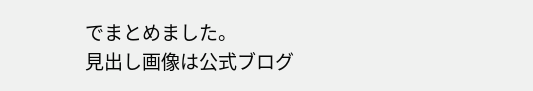でまとめました。
見出し画像は公式ブログ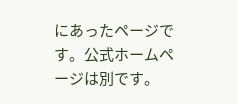にあったページです。公式ホームページは別です。